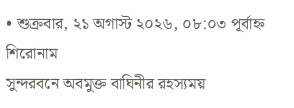• শুক্রবার, ২১ অগাস্ট ২০২৬, ০৮:০৩ পূর্বাহ্ন
শিরোনাম
সুন্দরবনে অবমুক্ত বাঘিনীর রহস্যময়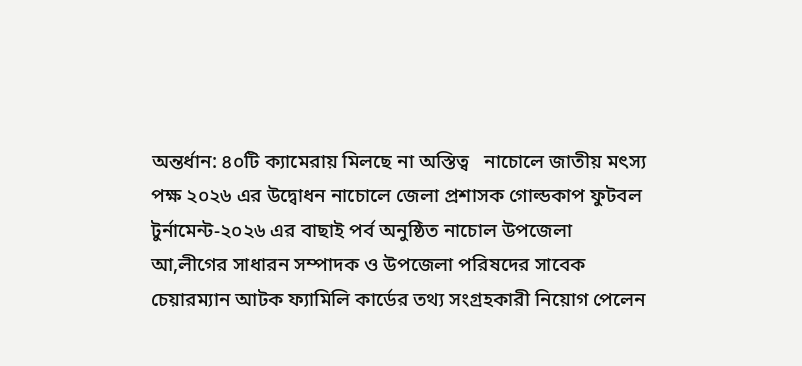অন্তর্ধান: ৪০টি ক্যামেরায় মিলছে না অস্তিত্ব   নাচোলে জাতীয় মৎস্য পক্ষ ২০২৬ এর উদ্বোধন নাচোলে জেলা প্রশাসক গোল্ডকাপ ফুটবল টুর্নামেন্ট-২০২৬ এর বাছাই পর্ব অনুষ্ঠিত নাচোল উপজেলা আ,লীগের সাধারন সম্পাদক ও উপজেলা পরিষদের সাবেক চেয়ারম্যান আটক ফ্যামিলি কার্ডের তথ্য সংগ্রহকারী নিয়োগ পেলেন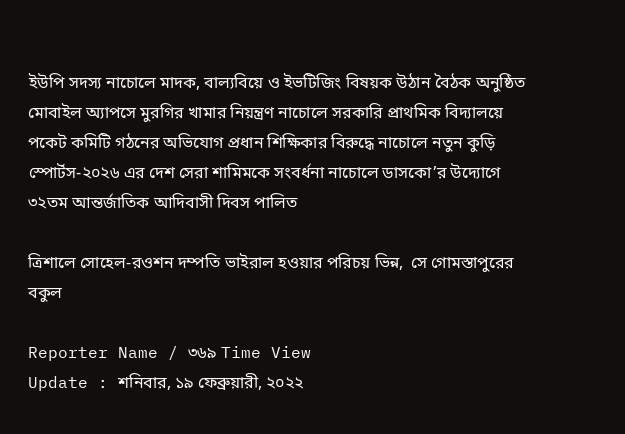ইউপি সদস্য নাচোলে মাদক, বাল্যবিয়ে ও ইভটিজিং বিষয়ক উঠান বৈঠক অনুষ্ঠিত মোবাইল অ্যাপসে মুরগির খামার নিয়ন্ত্রণ নাচোলে সরকারি প্রাথমিক বিদ্যালয়ে পকেট কমিটি গঠনের অভিযোগ প্রধান শিক্ষিকার বিরুদ্ধে নাচোলে নতুন কুড়ি স্পোর্টস-২০২৬ এর দেশ সেরা শামিমকে সংবর্ধনা নাচোলে ডাসকো’র উদ্যোগে ৩২তম আন্তর্জাতিক আদিবাসী দিবস পালিত

ত্রিশালে সোহেল-রওশন দম্পতি ভাইরাল হওয়ার পরিচয় ভিন্ন,  সে গোমস্তাপুরের বকুল

Reporter Name / ৩৬৯ Time View
Update : শনিবার, ১৯ ফেব্রুয়ারী, ২০২২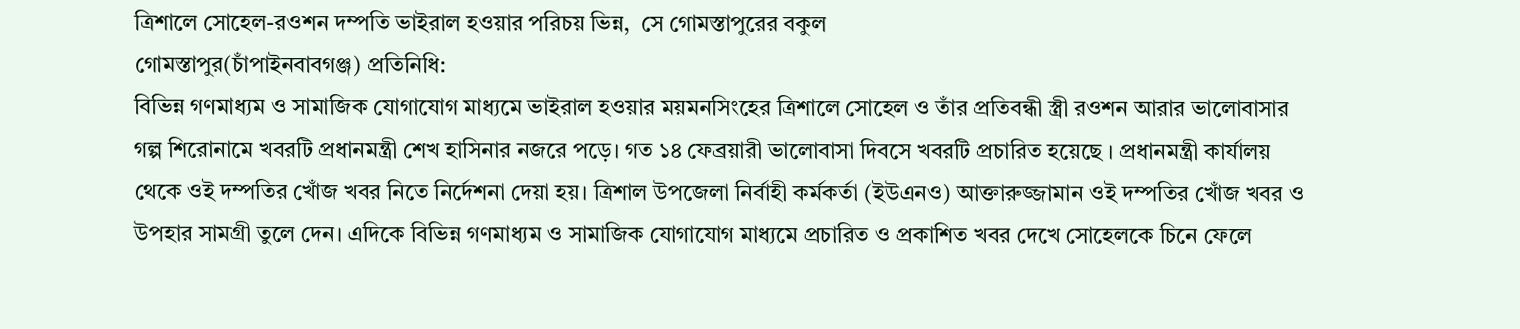ত্রিশালে সোহেল-রওশন দম্পতি ভাইরাল হওয়ার পরিচয় ভিন্ন,  সে গোমস্তাপুরের বকুল
গোমস্তাপুর(চাঁপাইনবাবগঞ্জ) প্রতিনিধি:
বিভিন্ন গণমাধ্যম ও সামাজিক যোগাযোগ মাধ্যমে ভাইরাল হওয়ার ময়মনসিংহের ত্রিশালে সোহেল ও তাঁর প্রতিবন্ধী স্ত্রী রওশন আরার ভালোবাসার গল্প শিরোনামে খবরটি প্রধানমন্ত্রী শেখ হাসিনার নজরে পড়ে। গত ১৪ ফেব্রয়ারী ভালোবাসা দিবসে খবরটি প্রচারিত হয়েছে । প্রধানমন্ত্রী কার্যালয় থেকে ওই দম্পতির খোঁজ খবর নিতে নির্দেশনা দেয়া হয়। ত্রিশাল উপজেলা নির্বাহী কর্মকর্তা (ইউএনও) আক্তারুজ্জামান ওই দম্পতির খোঁজ খবর ও উপহার সামগ্রী তুলে দেন। এদিকে বিভিন্ন গণমাধ্যম ও সামাজিক যোগাযোগ মাধ্যমে প্রচারিত ও প্রকাশিত খবর দেখে সোহেলকে চিনে ফেলে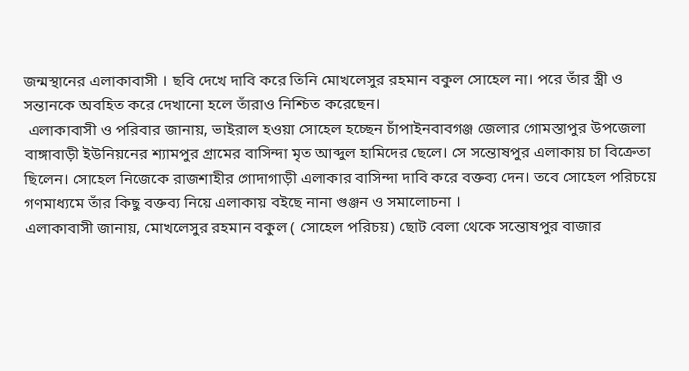জন্মস্থানের এলাকাবাসী । ছবি দেখে দাবি করে তিনি মোখলেসুর রহমান বকুল সোহেল না। পরে তাঁর স্ত্রী ও সন্তানকে অবহিত করে দেখানো হলে তাঁরাও নিশ্চিত করেছেন।
 এলাকাবাসী ও পরিবার জানায়, ভাইরাল হওয়া সোহেল হচ্ছেন চাঁপাইনবাবগঞ্জ জেলার গোমস্তাপুর উপজেলা বাঙ্গাবাড়ী ইউনিয়নের শ্যামপুর গ্রামের বাসিন্দা মৃত আব্দুল হামিদের ছেলে। সে সন্তোষপুর এলাকায় চা বিক্রেতা ছিলেন। সোহেল নিজেকে রাজশাহীর গোদাগাড়ী এলাকার বাসিন্দা দাবি করে বক্তব্য দেন। তবে সোহেল পরিচয়ে গণমাধ্যমে তাঁর কিছু বক্তব্য নিয়ে এলাকায় বইছে নানা গুঞ্জন ও সমালোচনা ।
এলাকাবাসী জানায়, মোখলেসুর রহমান বকুল ( সোহেল পরিচয়) ছোট বেলা থেকে সন্তোষপুর বাজার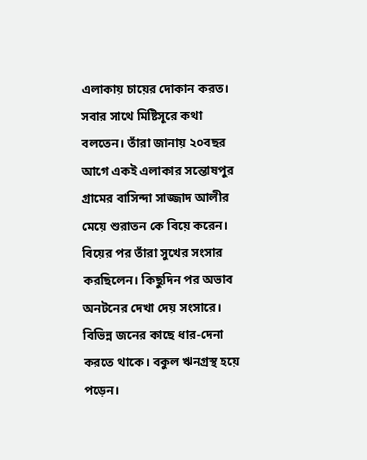এলাকায় চায়ের দোকান করত। সবার সাথে মিষ্টিসূরে কথা বলতেন। তাঁরা জানায় ২০বছর আগে একই এলাকার সন্তোষপুর গ্রামের বাসিন্দা সাজ্জাদ আলীর মেয়ে শুরাতন কে বিয়ে করেন। বিয়ের পর তাঁরা সুখের সংসার করছিলেন। কিছুদিন পর অভাব অনটনের দেখা দেয় সংসারে। বিভিন্ন জনের কাছে ধার-দেনা করতে থাকে। বকুল ঋনগ্রস্থ হয়ে পড়েন।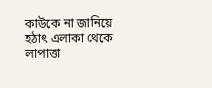কাউকে না জানিয়ে হঠাৎ এলাকা থেকে লাপাত্তা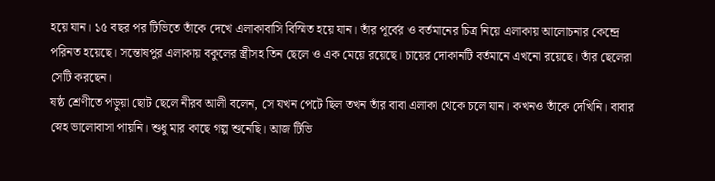হয়ে যান। ১৫ বছর পর টিভিতে তাঁকে দেখে এলাকাবাসি বিস্মিত হয়ে যান। তাঁর পূর্বের ও বর্তমানের চিত্র নিয়ে এলাকায় আলোচনার কেন্দ্রে পরিনত হয়েছে। সন্তোষপুর এলাকায় বকুলের স্ত্রীসহ তিন ছেলে ও এক মেয়ে রয়েছে। চায়ের দোকানটি বর্তমানে এখনো রয়েছে। তাঁর ছেলেরা সেটি করছেন।
ষষ্ঠ শ্রেণীতে পড়ুয়া ছোট ছেলে নীরব আলী বলেন, সে যখন পেটে ছিল তখন তাঁর বাবা এলাকা থেকে চলে যান। কখনও তাঁকে দেখিনি। বাবার স্নেহ ভালোবাসা পায়নি। শুধু মার কাছে গল্প শুনেছি। আজ টিভি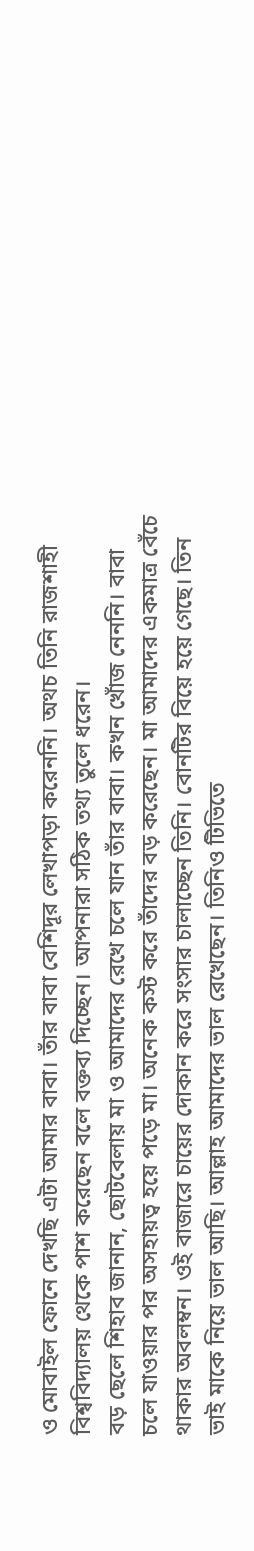ও মোবাইল ফোনে দেখছি এটা আমার বাবা। তাঁর বাবা বেশিদূর লেখাপড়া করেননি। অথচ তিনি রাজশাহী বিশ্ববিদ্যালয় থেকে পাশ করেছেন বলে বক্তব্য দিচ্ছেন। আপনারা সঠিক তথ্য তুলে ধরেন।
বড় ছেলে শিহাব জানান, ছোটবেলায় মা ও আমাদের রেখে চলে যান তাঁর বাবা। কখন খোঁজ নেননি। বাবা চলে যাওয়ার পর অসহায়ত্ব হয়ে পড়ে মা। অনেক কস্ট করে তাঁদের বড় করেছেন। মা আমাদের একমাত্র বেঁচে থাকার অবলম্বন। ওই বাজারে চায়ের দোকান করে সংসার চালাচ্ছেন তিনি। বোনটির বিয়ে হয়ে গেছে। তিন ভাই মাকে নিয়ে ভাল আছি। আল্লাহ আমাদের ভাল রেখেছেন। তিনিও টিভিতে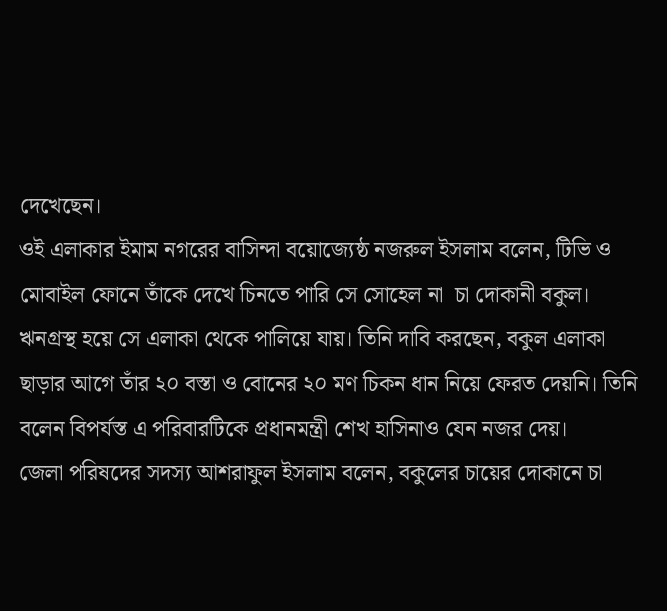দেখেছেন।
ওই এলাকার ইমাম নগরের বাসিন্দা বয়োজ্যেষ্ঠ নজরুল ইসলাম বলেন, টিভি ও মোবাইল ফোনে তাঁকে দেখে চিনতে পারি সে সোহেল না  চা দোকানী বকুল। ঋনগ্রস্থ হয়ে সে এলাকা থেকে পালিয়ে যায়। তিনি দাবি করছেন, বকুল এলাকা ছাড়ার আগে তাঁর ২০ বস্তা ও বোনের ২০ মণ চিকন ধান নিয়ে ফেরত দেয়নি। তিনি বলেন বিপর্যস্ত এ পরিবারটিকে প্রধানমন্ত্রী শেখ হাসিনাও যেন নজর দেয়।
জেলা পরিষদের সদস্য আশরাফুল ইসলাম বলেন, বকুলের চায়ের দোকানে চা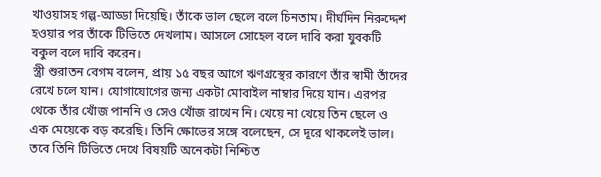খাওয়াসহ গল্প-আড্ডা দিয়েছি। তাঁকে ভাল ছেলে বলে চিনতাম। দীর্ঘদিন নিরুদ্দেশ হওয়ার পর তাঁকে টিভিতে দেখলাম। আসলে সোহেল বলে দাবি করা যুবকটি বকুল বলে দাবি করেন।
 স্ত্রী শুরাতন বেগম বলেন, প্রায় ১৫ বছর আগে ঋণগ্রস্থের কারণে তাঁর স্বামী তাঁদের রেখে চলে যান। যোগাযোগের জন্য একটা মোবাইল নাম্বার দিয়ে যান। এরপর থেকে তাঁর খোঁজ পাননি ও সেও খোঁজ রাখেন নি। খেয়ে না খেয়ে তিন ছেলে ও এক মেয়েকে বড় করেছি। তিনি ক্ষোভের সঙ্গে বলেছেন, সে দূরে থাকলেই ভাল। তবে তিনি টিভিতে দেখে বিষয়টি অনেকটা নিশ্চিত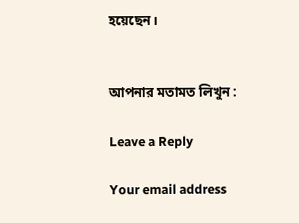হয়েছেন।


আপনার মতামত লিখুন :

Leave a Reply

Your email address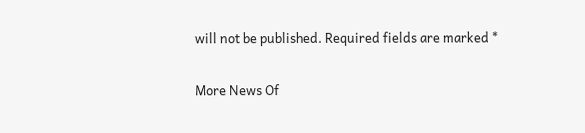will not be published. Required fields are marked *

More News Of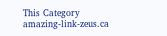This Category
amazing-link-zeus.ca